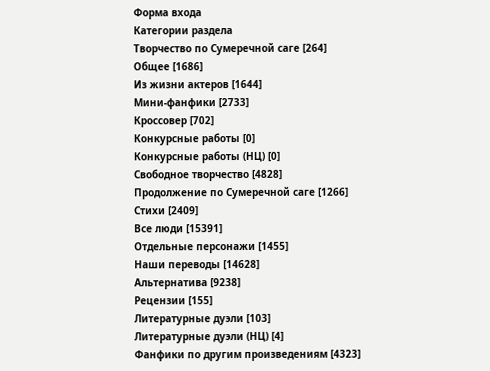Форма входа
Категории раздела
Творчество по Сумеречной саге [264]
Общее [1686]
Из жизни актеров [1644]
Мини-фанфики [2733]
Кроссовер [702]
Конкурсные работы [0]
Конкурсные работы (НЦ) [0]
Свободное творчество [4828]
Продолжение по Сумеречной саге [1266]
Стихи [2409]
Все люди [15391]
Отдельные персонажи [1455]
Наши переводы [14628]
Альтернатива [9238]
Рецензии [155]
Литературные дуэли [103]
Литературные дуэли (НЦ) [4]
Фанфики по другим произведениям [4323]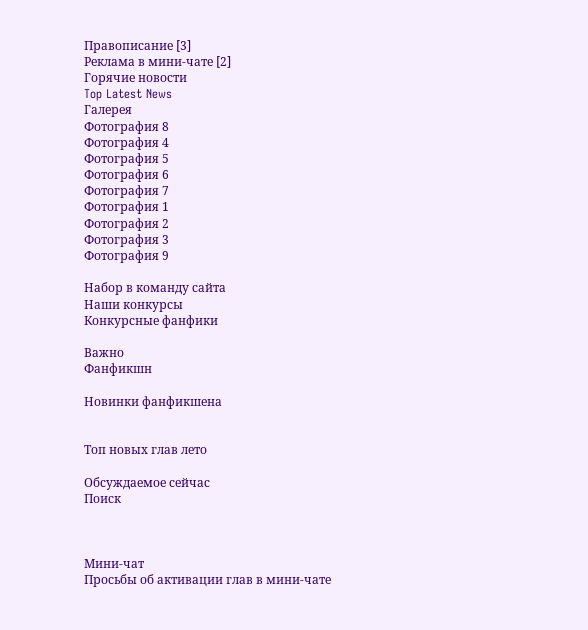Правописание [3]
Реклама в мини-чате [2]
Горячие новости
Top Latest News
Галерея
Фотография 8
Фотография 4
Фотография 5
Фотография 6
Фотография 7
Фотография 1
Фотография 2
Фотография 3
Фотография 9

Набор в команду сайта
Наши конкурсы
Конкурсные фанфики

Важно
Фанфикшн

Новинки фанфикшена


Топ новых глав лето

Обсуждаемое сейчас
Поиск



Мини-чат
Просьбы об активации глав в мини-чате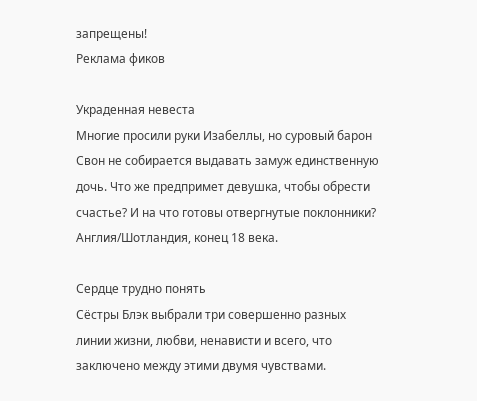запрещены!
Реклама фиков

Украденная невеста
Многие просили руки Изабеллы, но суровый барон Свон не собирается выдавать замуж единственную дочь. Что же предпримет девушка, чтобы обрести счастье? И на что готовы отвергнутые поклонники?
Англия/Шотландия, конец 18 века.

Сердце трудно понять
Сёстры Блэк выбрали три совершенно разных линии жизни, любви, ненависти и всего, что заключено между этими двумя чувствами.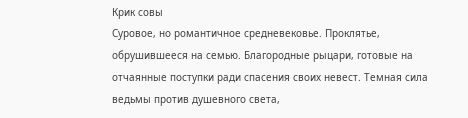Крик совы
Суровое, но романтичное средневековье. Проклятье, обрушившееся на семью. Благородные рыцари, готовые на отчаянные поступки ради спасения своих невест. Темная сила ведьмы против душевного света,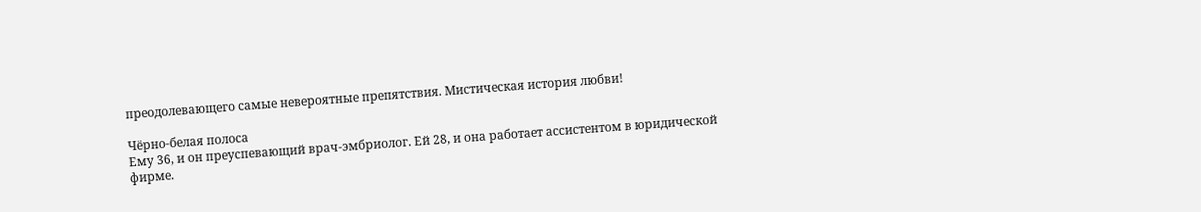преодолевающего самые невероятные препятствия. Мистическая история любви!

Чёрно-белая полоса
Ему 36, и он преуспевающий врач-эмбриолог. Ей 28, и она работает ассистентом в юридической фирме.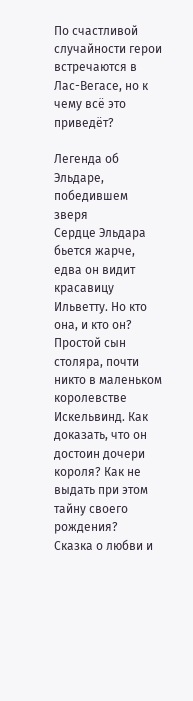По счастливой случайности герои встречаются в Лас-Вегасе, но к чему всё это приведёт?

Легенда об Эльдаре, победившем зверя
Сердце Эльдара бьется жарче, едва он видит красавицу Ильветту. Но кто она, и кто он? Простой сын столяра, почти никто в маленьком королевстве Искельвинд. Как доказать, что он достоин дочери короля? Как не выдать при этом тайну своего рождения?
Сказка о любви и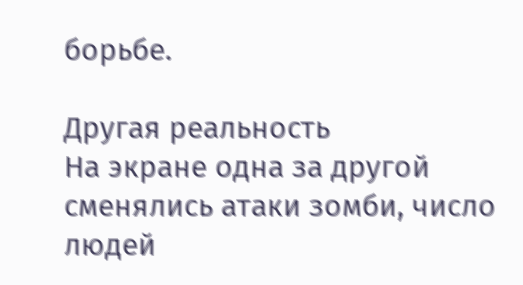борьбе.

Другая реальность
На экране одна за другой сменялись атаки зомби, число людей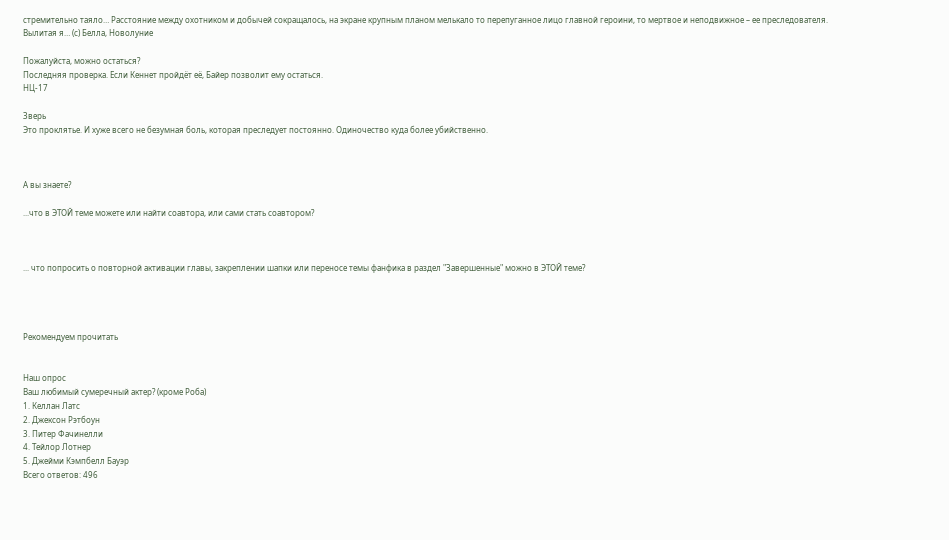стремительно таяло… Расстояние между охотником и добычей сокращалось, на экране крупным планом мелькало то перепуганное лицо главной героини, то мертвое и неподвижное – ее преследователя. Вылитая я… (с) Белла, Новолуние

Пожалуйста, можно остаться?
Последняя проверка. Если Кеннет пройдёт её, Байер позволит ему остаться.
НЦ-17

Зверь
Это проклятье. И хуже всего не безумная боль, которая преследует постоянно. Одиночество куда более убийственно.



А вы знаете?

...что в ЭТОЙ теме можете или найти соавтора, или сами стать соавтором?



... что попросить о повторной активации главы, закреплении шапки или переносе темы фанфика в раздел "Завершенные" можно в ЭТОЙ теме?




Рекомендуем прочитать


Наш опрос
Ваш любимый сумеречный актер? (кроме Роба)
1. Келлан Латс
2. Джексон Рэтбоун
3. Питер Фачинелли
4. Тейлор Лотнер
5. Джейми Кэмпбелл Бауэр
Всего ответов: 496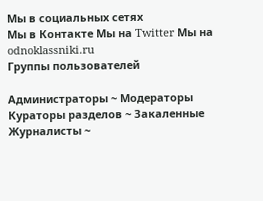Мы в социальных сетях
Мы в Контакте Мы на Twitter Мы на odnoklassniki.ru
Группы пользователей

Администраторы ~ Модераторы
Кураторы разделов ~ Закаленные
Журналисты ~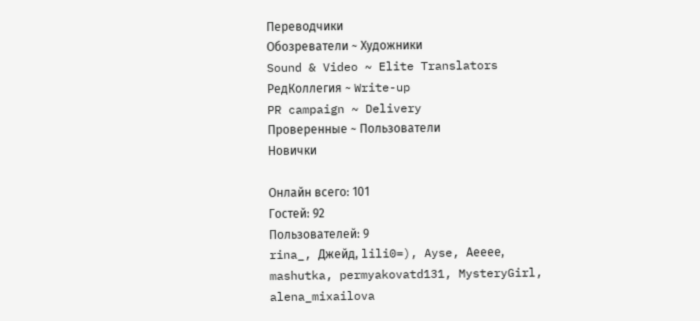Переводчики
Обозреватели ~ Художники
Sound & Video ~ Elite Translators
РедКоллегия ~ Write-up
PR campaign ~ Delivery
Проверенные ~ Пользователи
Новички

Онлайн всего: 101
Гостей: 92
Пользователей: 9
rina_, Джейд, lili0=), Ayse, Аееее, mashutka, permyakovatd131, MysteryGirl, alena_mixailova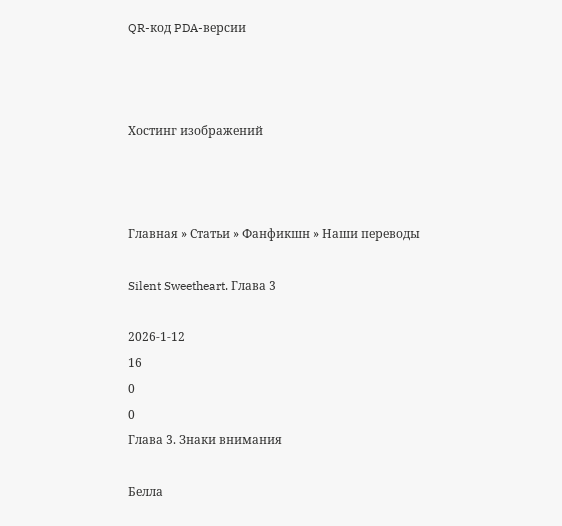QR-код PDA-версии



Хостинг изображений



Главная » Статьи » Фанфикшн » Наши переводы

Silent Sweetheart. Глава 3

2026-1-12
16
0
0
Глава 3. Знаки внимания

Белла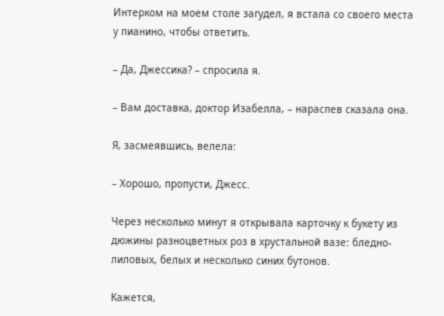Интерком на моем столе загудел, я встала со своего места у пианино, чтобы ответить.

– Да, Джессика? – спросила я.

– Вам доставка, доктор Изабелла, – нараспев сказала она.

Я, засмеявшись, велела:

– Хорошо, пропусти, Джесс.

Через несколько минут я открывала карточку к букету из дюжины разноцветных роз в хрустальной вазе: бледно-лиловых, белых и несколько синих бутонов.

Кажется,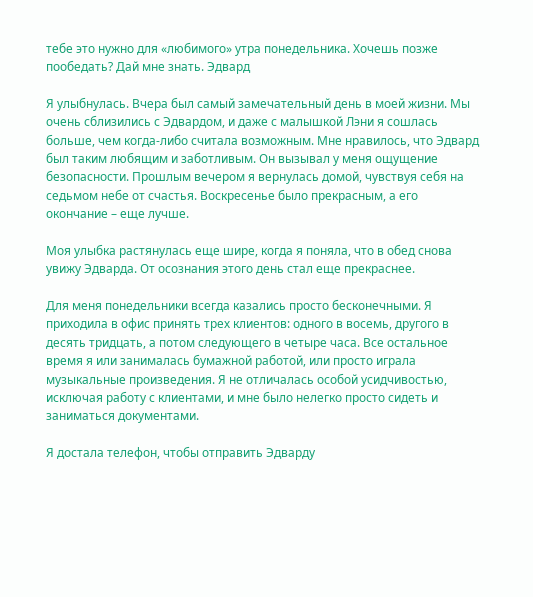тебе это нужно для «любимого» утра понедельника. Хочешь позже пообедать? Дай мне знать. Эдвард

Я улыбнулась. Вчера был самый замечательный день в моей жизни. Мы очень сблизились с Эдвардом, и даже с малышкой Лэни я сошлась больше, чем когда-либо считала возможным. Мне нравилось, что Эдвард был таким любящим и заботливым. Он вызывал у меня ощущение безопасности. Прошлым вечером я вернулась домой, чувствуя себя на седьмом небе от счастья. Воскресенье было прекрасным, а его окончание – еще лучше.

Моя улыбка растянулась еще шире, когда я поняла, что в обед снова увижу Эдварда. От осознания этого день стал еще прекраснее.

Для меня понедельники всегда казались просто бесконечными. Я приходила в офис принять трех клиентов: одного в восемь, другого в десять тридцать, а потом следующего в четыре часа. Все остальное время я или занималась бумажной работой, или просто играла музыкальные произведения. Я не отличалась особой усидчивостью, исключая работу с клиентами, и мне было нелегко просто сидеть и заниматься документами.

Я достала телефон, чтобы отправить Эдварду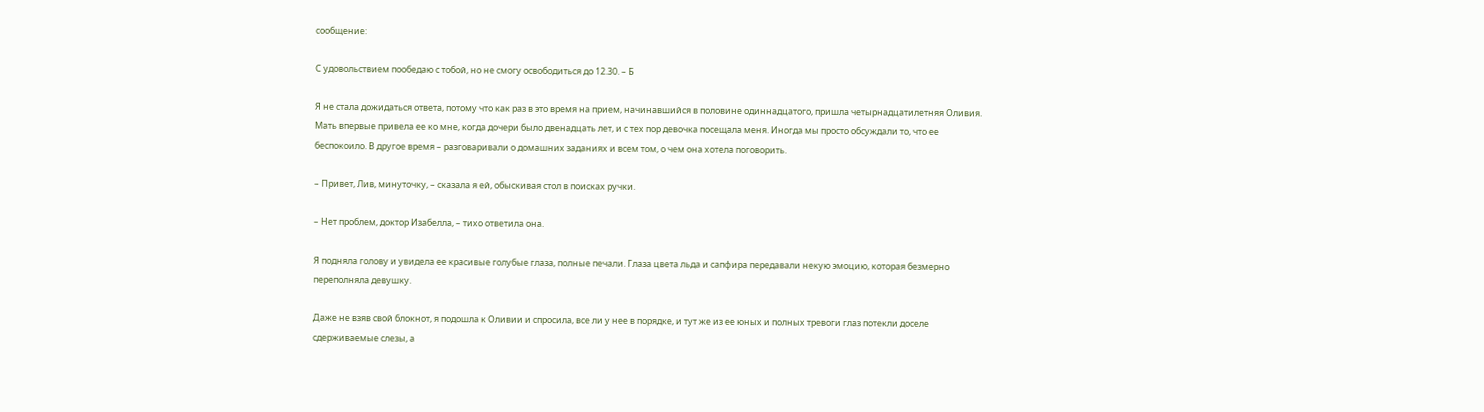сообщение:

С удовольствием пообедаю с тобой, но не смогу освободиться до 12.30. – Б

Я не стала дожидаться ответа, потому что как раз в это время на прием, начинавшийся в половине одиннадцатого, пришла четырнадцатилетняя Оливия. Мать впервые привела ее ко мне, когда дочери было двенадцать лет, и с тех пор девочка посещала меня. Иногда мы просто обсуждали то, что ее беспокоило. В другое время – разговаривали о домашних заданиях и всем том, о чем она хотела поговорить.

– Привет, Лив, минуточку, – сказала я ей, обыскивая стол в поисках ручки.

– Нет проблем, доктор Изабелла, – тихо ответила она.

Я подняла голову и увидела ее красивые голубые глаза, полные печали. Глаза цвета льда и сапфира передавали некую эмоцию, которая безмерно переполняла девушку.

Даже не взяв свой блокнот, я подошла к Оливии и спросила, все ли у нее в порядке, и тут же из ее юных и полных тревоги глаз потекли доселе сдерживаемые слезы, а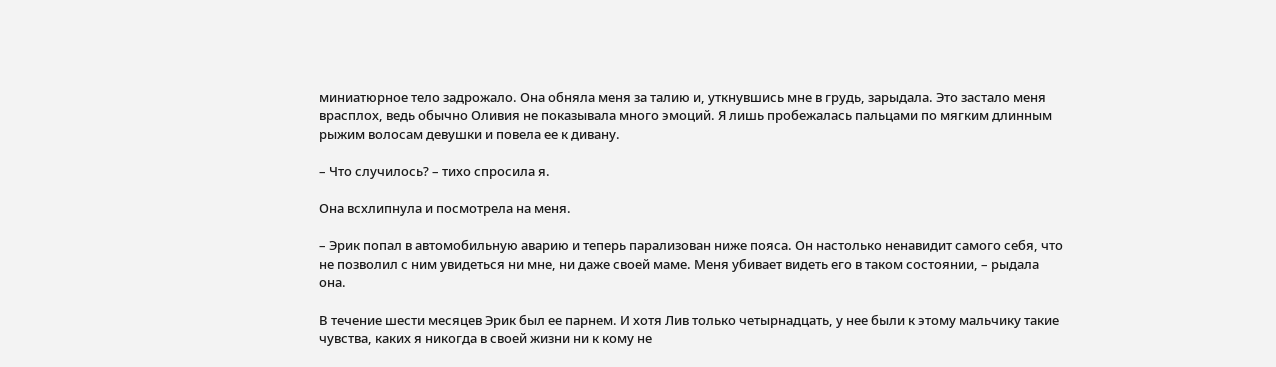миниатюрное тело задрожало. Она обняла меня за талию и, уткнувшись мне в грудь, зарыдала. Это застало меня врасплох, ведь обычно Оливия не показывала много эмоций. Я лишь пробежалась пальцами по мягким длинным рыжим волосам девушки и повела ее к дивану.

– Что случилось? – тихо спросила я.

Она всхлипнула и посмотрела на меня.

– Эрик попал в автомобильную аварию и теперь парализован ниже пояса. Он настолько ненавидит самого себя, что не позволил с ним увидеться ни мне, ни даже своей маме. Меня убивает видеть его в таком состоянии, – рыдала она.

В течение шести месяцев Эрик был ее парнем. И хотя Лив только четырнадцать, у нее были к этому мальчику такие чувства, каких я никогда в своей жизни ни к кому не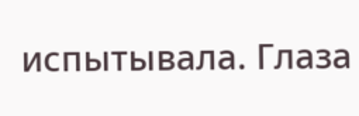испытывала. Глаза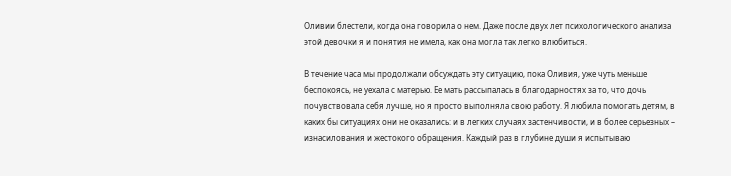Оливии блестели, когда она говорила о нем. Даже после двух лет психологического анализа этой девочки я и понятия не имела, как она могла так легко влюбиться.

В течение часа мы продолжали обсуждать эту ситуацию, пока Оливия, уже чуть меньше беспокоясь, не уехала с матерью. Ее мать рассыпалась в благодарностях за то, что дочь почувствовала себя лучше, но я просто выполняла свою работу. Я любила помогать детям, в каких бы ситуациях они не оказались: и в легких случаях застенчивости, и в более серьезных – изнасилования и жестокого обращения. Каждый раз в глубине души я испытываю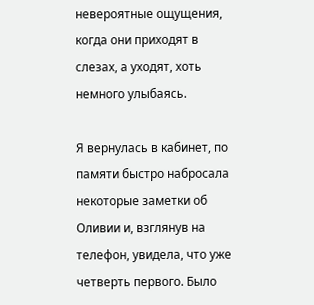невероятные ощущения, когда они приходят в слезах, а уходят, хоть немного улыбаясь.

Я вернулась в кабинет, по памяти быстро набросала некоторые заметки об Оливии и, взглянув на телефон, увидела, что уже четверть первого. Было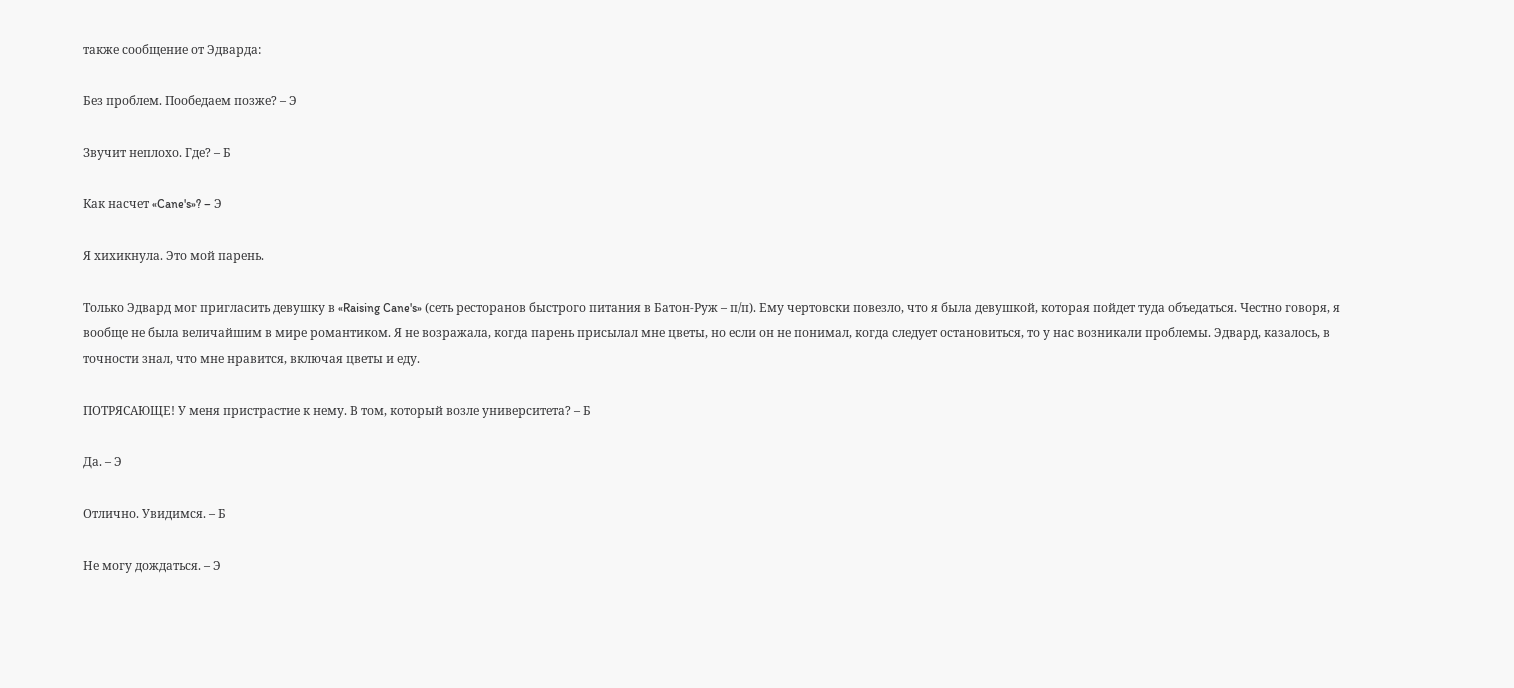также сообщение от Эдварда:

Без проблем. Пообедаем позже? – Э

Звучит неплохо. Где? – Б

Как насчет «Cane's»? – Э

Я хихикнула. Это мой парень.

Только Эдвард мог пригласить девушку в «Raising Cane's» (сеть ресторанов быстрого питания в Батон-Руж – п/п). Ему чертовски повезло, что я была девушкой, которая пойдет туда объедаться. Честно говоря, я вообще не была величайшим в мире романтиком. Я не возражала, когда парень присылал мне цветы, но если он не понимал, когда следует остановиться, то у нас возникали проблемы. Эдвард, казалось, в точности знал, что мне нравится, включая цветы и еду.

ПОТРЯСАЮЩЕ! У меня пристрастие к нему. В том, который возле университета? – Б

Да. – Э

Отлично. Увидимся. – Б

Не могу дождаться. – Э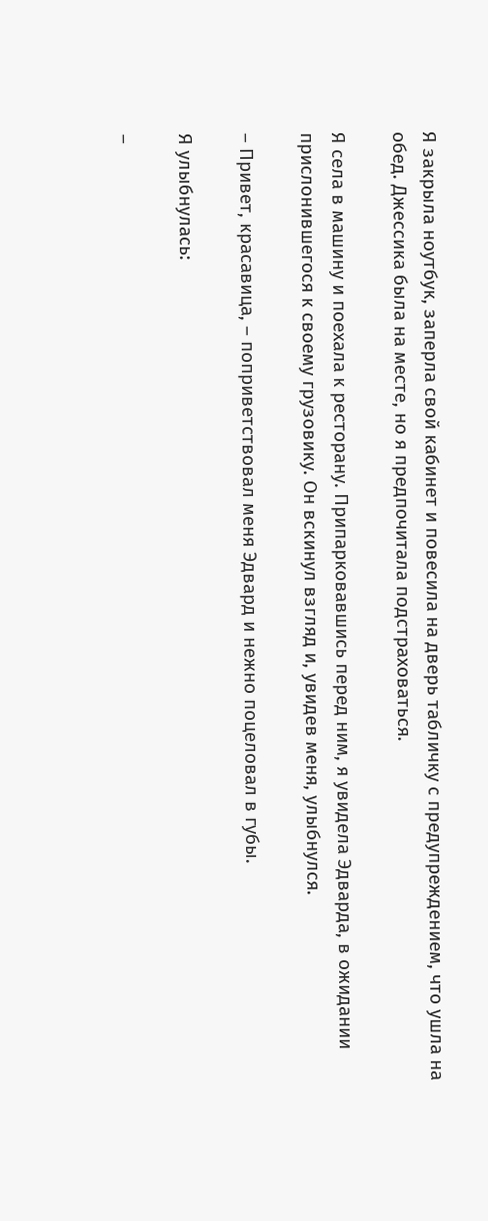Я закрыла ноутбук, заперла свой кабинет и повесила на дверь табличку с предупреждением, что ушла на обед. Джессика была на месте, но я предпочитала подстраховаться.

Я села в машину и поехала к ресторану. Припарковавшись перед ним, я увидела Эдварда, в ожидании прислонившегося к своему грузовику. Он вскинул взгляд и, увидев меня, улыбнулся.

– Привет, красавица, – поприветствовал меня Эдвард и нежно поцеловал в губы.

Я улыбнулась:

–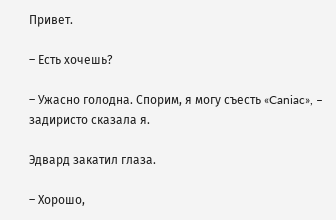Привет.

– Есть хочешь?

– Ужасно голодна. Спорим, я могу съесть «Caniac», – задиристо сказала я.

Эдвард закатил глаза.

– Хорошо,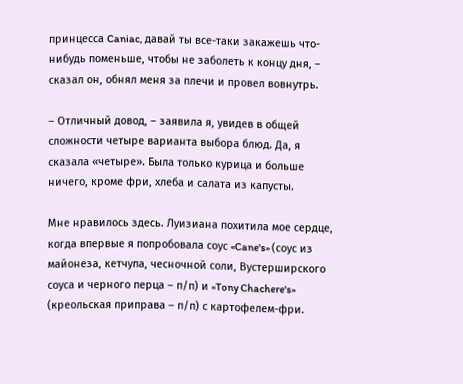принцесса Caniac, давай ты все-таки закажешь что-нибудь поменьше, чтобы не заболеть к концу дня, – сказал он, обнял меня за плечи и провел вовнутрь.

– Отличный довод, – заявила я, увидев в общей сложности четыре варианта выбора блюд. Да, я сказала «четыре». Была только курица и больше ничего, кроме фри, хлеба и салата из капусты.

Мне нравилось здесь. Луизиана похитила мое сердце, когда впервые я попробовала соус «Cane's» (соус из майонеза, кетчупа, чесночной соли, Вустерширского соуса и черного перца – п/п) и «Tony Chachere's» (креольская приправа – п/п) с картофелем-фри.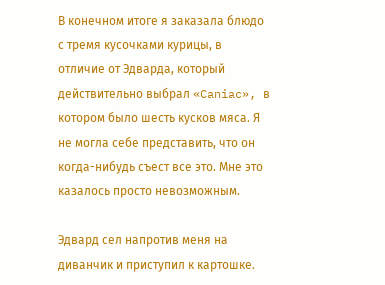В конечном итоге я заказала блюдо с тремя кусочками курицы, в отличие от Эдварда, который действительно выбрал «Caniac», в котором было шесть кусков мяса. Я не могла себе представить, что он когда-нибудь съест все это. Мне это казалось просто невозможным.

Эдвард сел напротив меня на диванчик и приступил к картошке.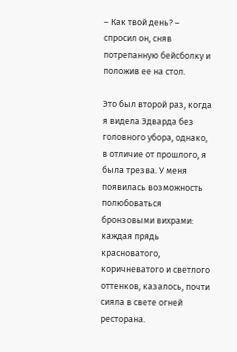– Как твой день? – спросил он, сняв потрепанную бейсболку и положив ее на стол.

Это был второй раз, когда я видела Эдварда без головного убора, однако, в отличие от прошлого, я была трезва. У меня появилась возможность полюбоваться бронзовыми вихрами: каждая прядь красноватого, коричневатого и светлого оттенков, казалось, почти сияла в свете огней ресторана.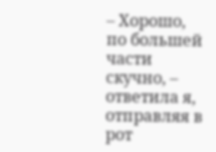– Хорошо, по большей части скучно, – ответила я, отправляя в рот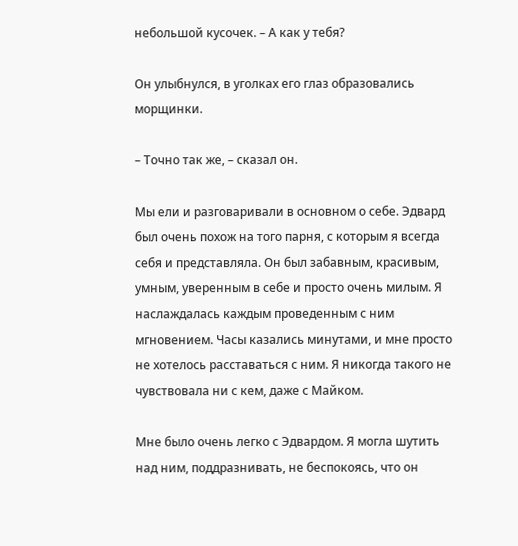небольшой кусочек. – А как у тебя?

Он улыбнулся, в уголках его глаз образовались морщинки.

– Точно так же, – сказал он.

Мы ели и разговаривали в основном о себе. Эдвард был очень похож на того парня, с которым я всегда себя и представляла. Он был забавным, красивым, умным, уверенным в себе и просто очень милым. Я наслаждалась каждым проведенным с ним мгновением. Часы казались минутами, и мне просто не хотелось расставаться с ним. Я никогда такого не чувствовала ни с кем, даже с Майком.

Мне было очень легко с Эдвардом. Я могла шутить над ним, поддразнивать, не беспокоясь, что он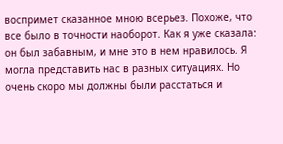воспримет сказанное мною всерьез. Похоже, что все было в точности наоборот. Как я уже сказала: он был забавным, и мне это в нем нравилось. Я могла представить нас в разных ситуациях. Но очень скоро мы должны были расстаться и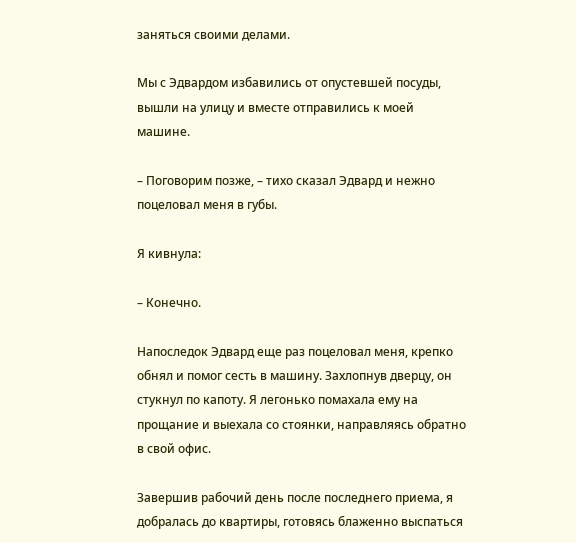заняться своими делами.

Мы с Эдвардом избавились от опустевшей посуды, вышли на улицу и вместе отправились к моей машине.

– Поговорим позже, – тихо сказал Эдвард и нежно поцеловал меня в губы.

Я кивнула:

– Конечно.

Напоследок Эдвард еще раз поцеловал меня, крепко обнял и помог сесть в машину. Захлопнув дверцу, он стукнул по капоту. Я легонько помахала ему на прощание и выехала со стоянки, направляясь обратно в свой офис.

Завершив рабочий день после последнего приема, я добралась до квартиры, готовясь блаженно выспаться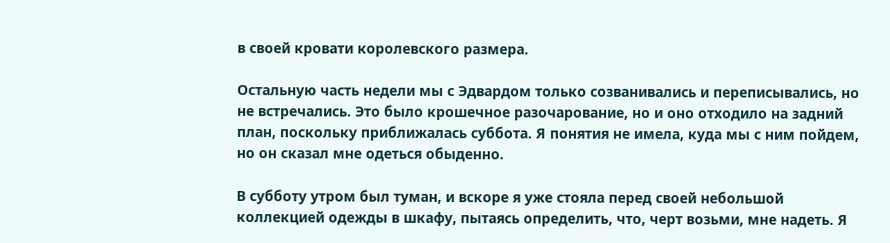в своей кровати королевского размера.

Остальную часть недели мы с Эдвардом только созванивались и переписывались, но не встречались. Это было крошечное разочарование, но и оно отходило на задний план, поскольку приближалась суббота. Я понятия не имела, куда мы с ним пойдем, но он сказал мне одеться обыденно.

В субботу утром был туман, и вскоре я уже стояла перед своей небольшой коллекцией одежды в шкафу, пытаясь определить, что, черт возьми, мне надеть. Я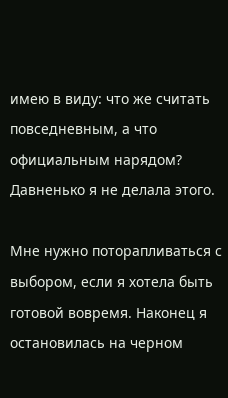имею в виду: что же считать повседневным, а что официальным нарядом? Давненько я не делала этого.

Мне нужно поторапливаться с выбором, если я хотела быть готовой вовремя. Наконец я остановилась на черном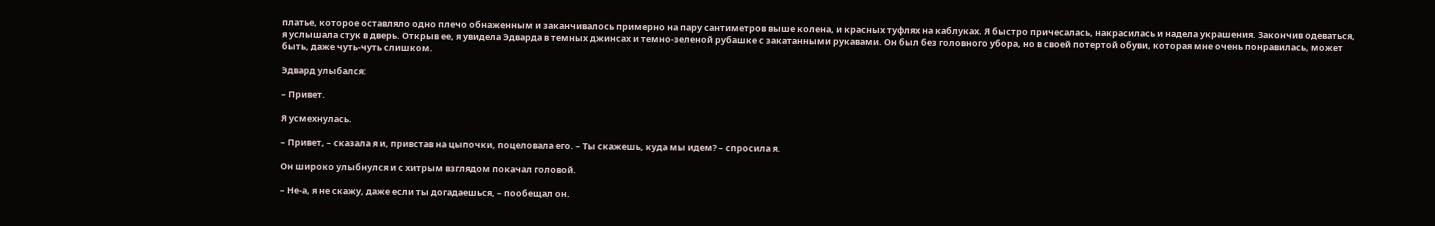платье, которое оставляло одно плечо обнаженным и заканчивалось примерно на пару сантиметров выше колена, и красных туфлях на каблуках. Я быстро причесалась, накрасилась и надела украшения. Закончив одеваться, я услышала стук в дверь. Открыв ее, я увидела Эдварда в темных джинсах и темно-зеленой рубашке с закатанными рукавами. Он был без головного убора, но в своей потертой обуви, которая мне очень понравилась, может быть, даже чуть-чуть слишком.

Эдвард улыбался:

– Привет.

Я усмехнулась.

– Привет, – сказала я и, привстав на цыпочки, поцеловала его. – Ты скажешь, куда мы идем? – спросила я.

Он широко улыбнулся и с хитрым взглядом покачал головой.

– Не-а, я не скажу, даже если ты догадаешься, – пообещал он.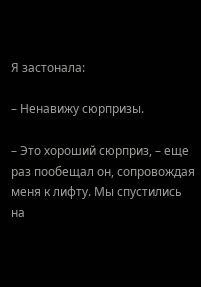Я застонала:

– Ненавижу сюрпризы.

– Это хороший сюрприз, – еще раз пообещал он, сопровождая меня к лифту. Мы спустились на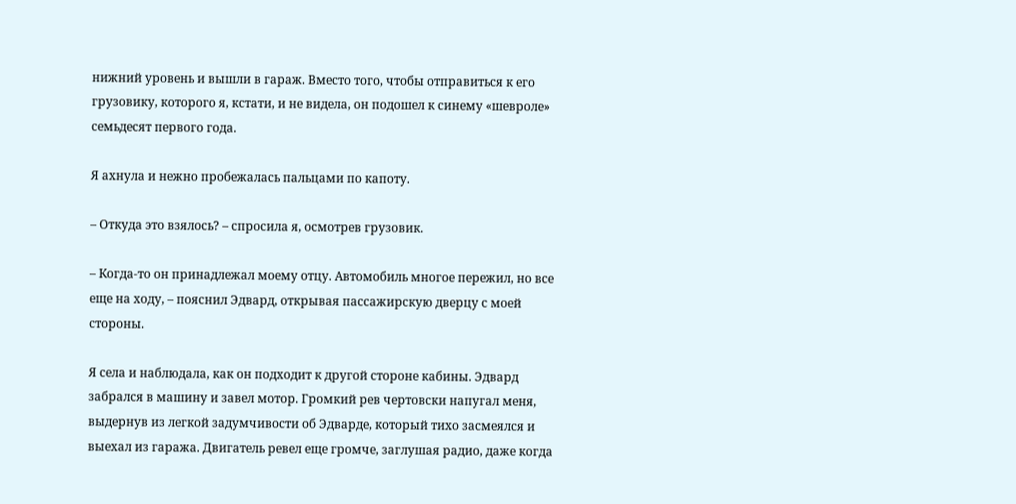нижний уровень и вышли в гараж. Вместо того, чтобы отправиться к его грузовику, которого я, кстати, и не видела, он подошел к синему «шевроле» семьдесят первого года.

Я ахнула и нежно пробежалась пальцами по капоту.

– Откуда это взялось? – спросила я, осмотрев грузовик.

– Когда-то он принадлежал моему отцу. Автомобиль многое пережил, но все еще на ходу, – пояснил Эдвард, открывая пассажирскую дверцу с моей стороны.

Я села и наблюдала, как он подходит к другой стороне кабины. Эдвард забрался в машину и завел мотор. Громкий рев чертовски напугал меня, выдернув из легкой задумчивости об Эдварде, который тихо засмеялся и выехал из гаража. Двигатель ревел еще громче, заглушая радио, даже когда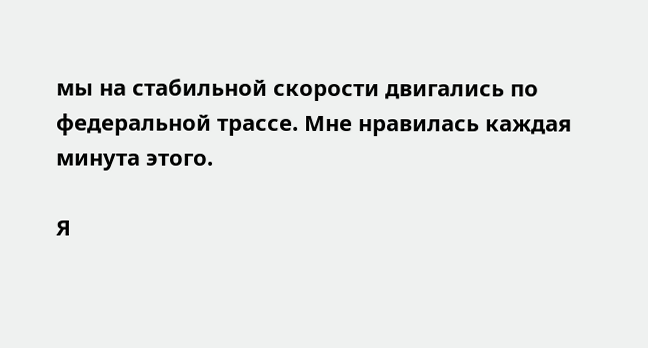мы на стабильной скорости двигались по федеральной трассе. Мне нравилась каждая минута этого.

Я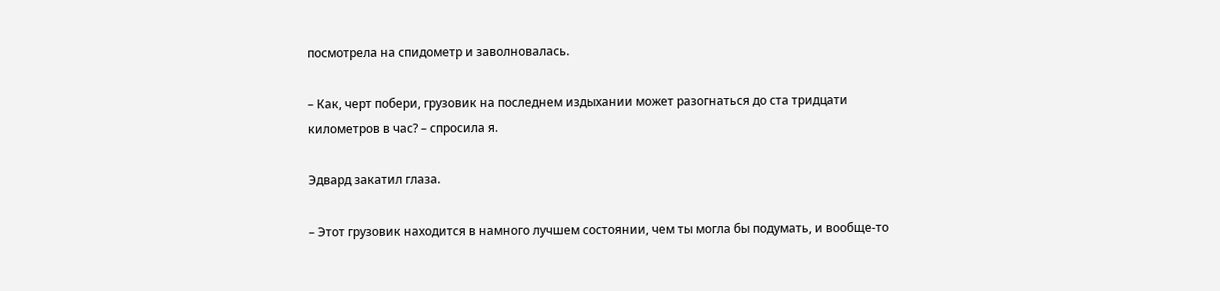посмотрела на спидометр и заволновалась.

– Как, черт побери, грузовик на последнем издыхании может разогнаться до ста тридцати километров в час? – спросила я.

Эдвард закатил глаза.

– Этот грузовик находится в намного лучшем состоянии, чем ты могла бы подумать, и вообще-то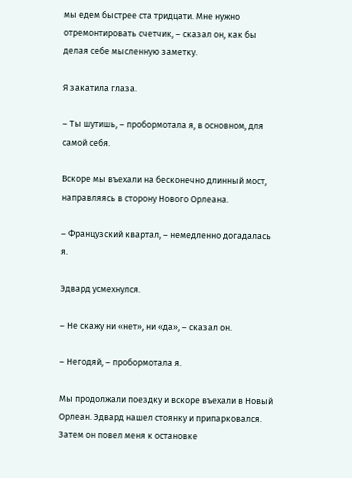мы едем быстрее ста тридцати. Мне нужно отремонтировать счетчик, – сказал он, как бы делая себе мысленную заметку.

Я закатила глаза.

– Ты шутишь, – пробормотала я, в основном, для самой себя.

Вскоре мы въехали на бесконечно длинный мост, направляясь в сторону Нового Орлеана.

– Французский квартал, – немедленно догадалась я.

Эдвард усмехнулся.

– Не скажу ни «нет», ни «да», – сказал он.

– Негодяй, – пробормотала я.

Мы продолжали поездку и вскоре въехали в Новый Орлеан. Эдвард нашел стоянку и припарковался. Затем он повел меня к остановке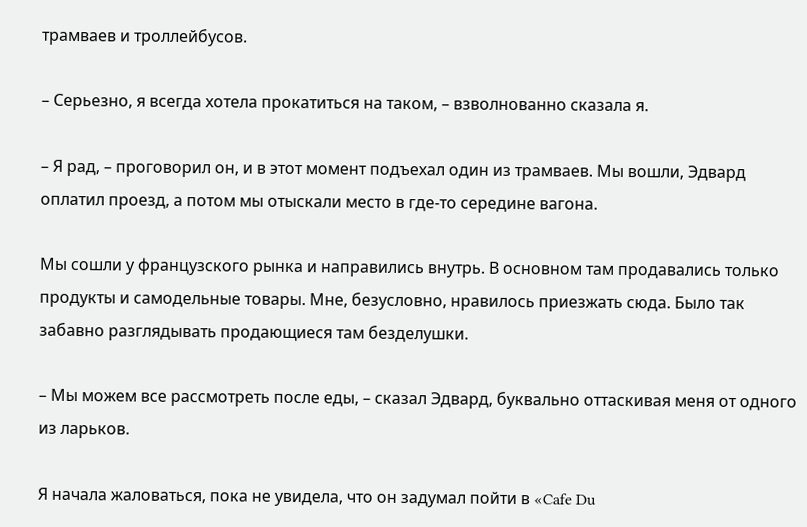трамваев и троллейбусов.

– Серьезно, я всегда хотела прокатиться на таком, – взволнованно сказала я.

– Я рад, – проговорил он, и в этот момент подъехал один из трамваев. Мы вошли, Эдвард оплатил проезд, а потом мы отыскали место в где-то середине вагона.

Мы сошли у французского рынка и направились внутрь. В основном там продавались только продукты и самодельные товары. Мне, безусловно, нравилось приезжать сюда. Было так забавно разглядывать продающиеся там безделушки.

– Мы можем все рассмотреть после еды, – сказал Эдвард, буквально оттаскивая меня от одного из ларьков.

Я начала жаловаться, пока не увидела, что он задумал пойти в «Cafe Du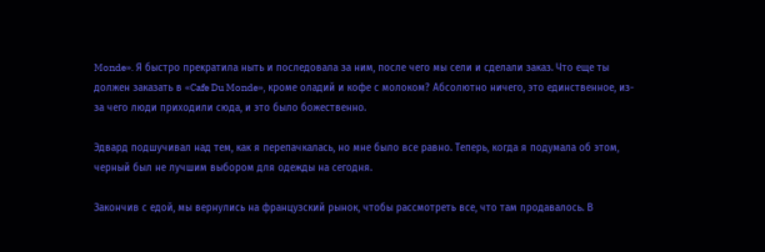Monde». Я быстро прекратила ныть и последовала за ним, после чего мы сели и сделали заказ. Что еще ты должен заказать в «Cafe Du Monde», кроме оладий и кофе с молоком? Абсолютно ничего, это единственное, из-за чего люди приходили сюда, и это было божественно.

Эдвард подшучивал над тем, как я перепачкалась, но мне было все равно. Теперь, когда я подумала об этом, черный был не лучшим выбором для одежды на сегодня.

Закончив с едой, мы вернулись на французский рынок, чтобы рассмотреть все, что там продавалось. В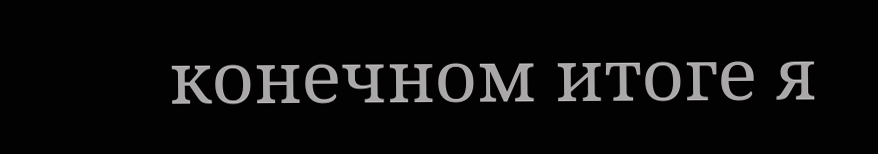конечном итоге я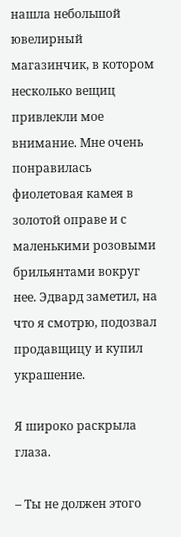нашла небольшой ювелирный магазинчик, в котором несколько вещиц привлекли мое внимание. Мне очень понравилась фиолетовая камея в золотой оправе и с маленькими розовыми брильянтами вокруг нее. Эдвард заметил, на что я смотрю, подозвал продавщицу и купил украшение.

Я широко раскрыла глаза.

– Ты не должен этого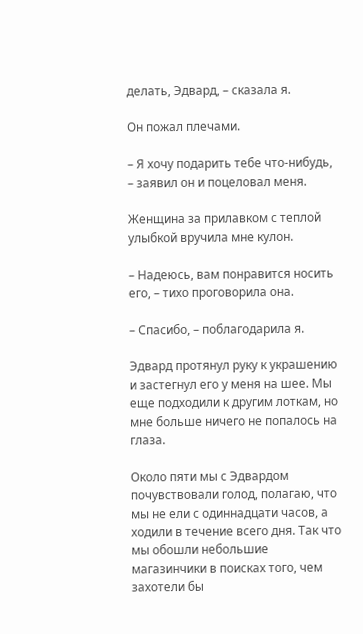делать, Эдвард, – сказала я.

Он пожал плечами.

– Я хочу подарить тебе что-нибудь, – заявил он и поцеловал меня.

Женщина за прилавком с теплой улыбкой вручила мне кулон.

– Надеюсь, вам понравится носить его, – тихо проговорила она.

– Спасибо, – поблагодарила я.

Эдвард протянул руку к украшению и застегнул его у меня на шее. Мы еще подходили к другим лоткам, но мне больше ничего не попалось на глаза.

Около пяти мы с Эдвардом почувствовали голод, полагаю, что мы не ели с одиннадцати часов, а ходили в течение всего дня. Так что мы обошли небольшие магазинчики в поисках того, чем захотели бы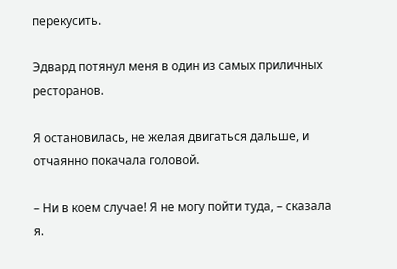перекусить.

Эдвард потянул меня в один из самых приличных ресторанов.

Я остановилась, не желая двигаться дальше, и отчаянно покачала головой.

– Ни в коем случае! Я не могу пойти туда, – сказала я.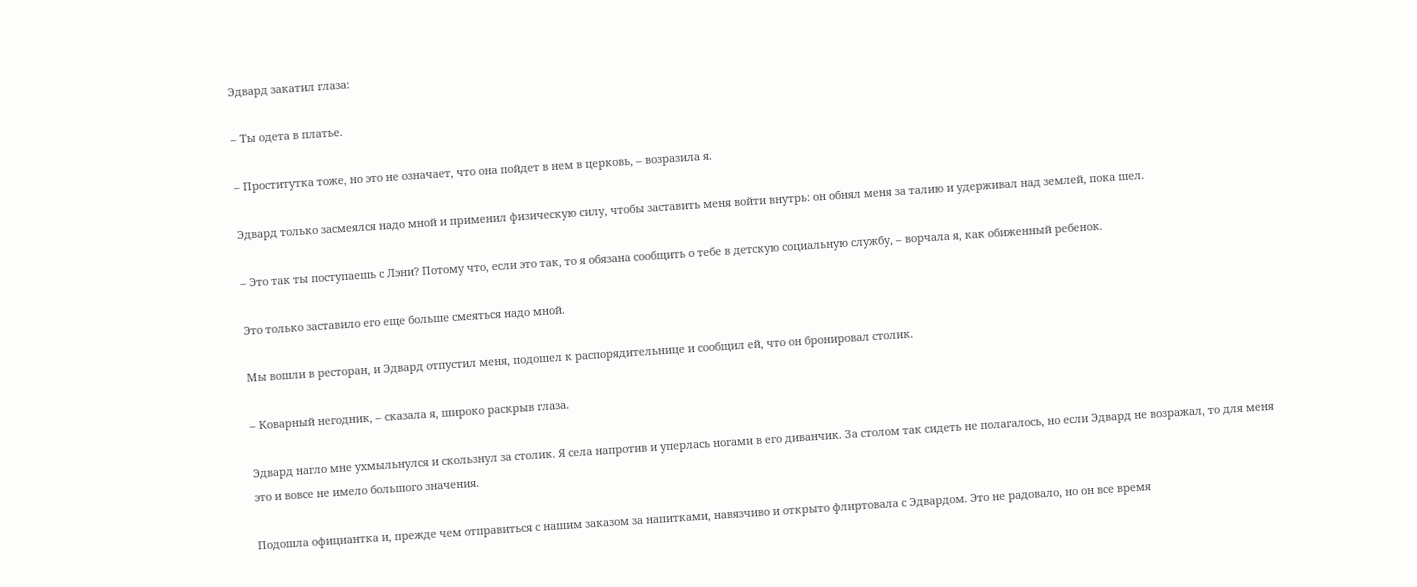Эдвард закатил глаза:

– Ты одета в платье.

– Проститутка тоже, но это не означает, что она пойдет в нем в церковь, – возразила я.

Эдвард только засмеялся надо мной и применил физическую силу, чтобы заставить меня войти внутрь: он обнял меня за талию и удерживал над землей, пока шел.

– Это так ты поступаешь с Лэни? Потому что, если это так, то я обязана сообщить о тебе в детскую социальную службу, – ворчала я, как обиженный ребенок.

Это только заставило его еще больше смеяться надо мной.

Мы вошли в ресторан, и Эдвард отпустил меня, подошел к распорядительнице и сообщил ей, что он бронировал столик.

– Коварный негодник, – сказала я, широко раскрыв глаза.

Эдвард нагло мне ухмыльнулся и скользнул за столик. Я села напротив и уперлась ногами в его диванчик. За столом так сидеть не полагалось, но если Эдвард не возражал, то для меня это и вовсе не имело большого значения.

Подошла официантка и, прежде чем отправиться с нашим заказом за напитками, навязчиво и открыто флиртовала с Эдвардом. Это не радовало, но он все время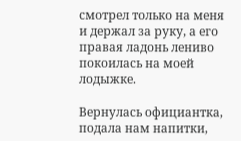смотрел только на меня и держал за руку, а его правая ладонь лениво покоилась на моей лодыжке.

Вернулась официантка, подала нам напитки,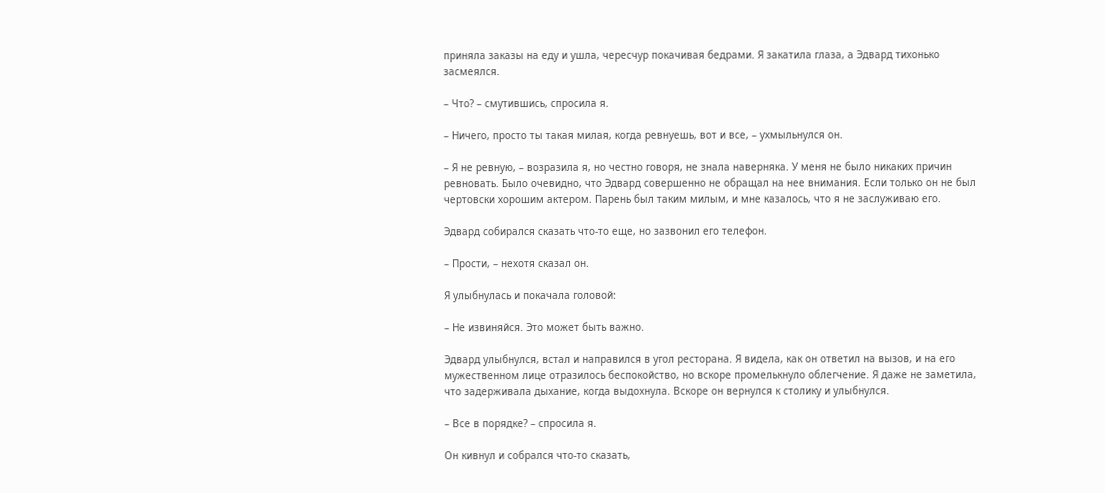приняла заказы на еду и ушла, чересчур покачивая бедрами. Я закатила глаза, а Эдвард тихонько засмеялся.

– Что? – смутившись, спросила я.

– Ничего, просто ты такая милая, когда ревнуешь, вот и все, – ухмыльнулся он.

– Я не ревную, – возразила я, но честно говоря, не знала наверняка. У меня не было никаких причин ревновать. Было очевидно, что Эдвард совершенно не обращал на нее внимания. Если только он не был чертовски хорошим актером. Парень был таким милым, и мне казалось, что я не заслуживаю его.

Эдвард собирался сказать что-то еще, но зазвонил его телефон.

– Прости, – нехотя сказал он.

Я улыбнулась и покачала головой:

– Не извиняйся. Это может быть важно.

Эдвард улыбнулся, встал и направился в угол ресторана. Я видела, как он ответил на вызов, и на его мужественном лице отразилось беспокойство, но вскоре промелькнуло облегчение. Я даже не заметила, что задерживала дыхание, когда выдохнула. Вскоре он вернулся к столику и улыбнулся.

– Все в порядке? – спросила я.

Он кивнул и собрался что-то сказать,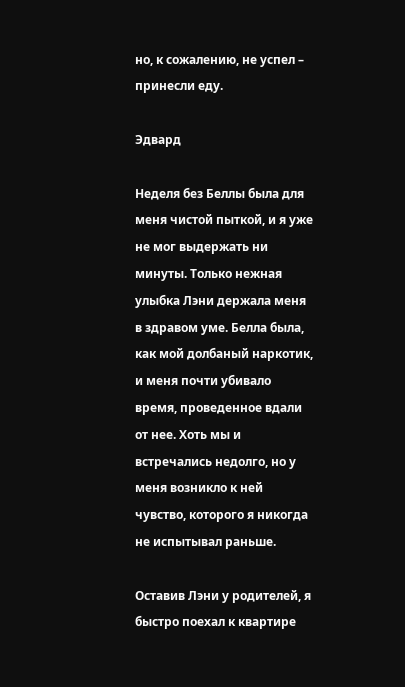но, к сожалению, не успел – принесли еду.

Эдвард

Неделя без Беллы была для меня чистой пыткой, и я уже не мог выдержать ни минуты. Только нежная улыбка Лэни держала меня в здравом уме. Белла была, как мой долбаный наркотик, и меня почти убивало время, проведенное вдали от нее. Хоть мы и встречались недолго, но у меня возникло к ней чувство, которого я никогда не испытывал раньше.

Оставив Лэни у родителей, я быстро поехал к квартире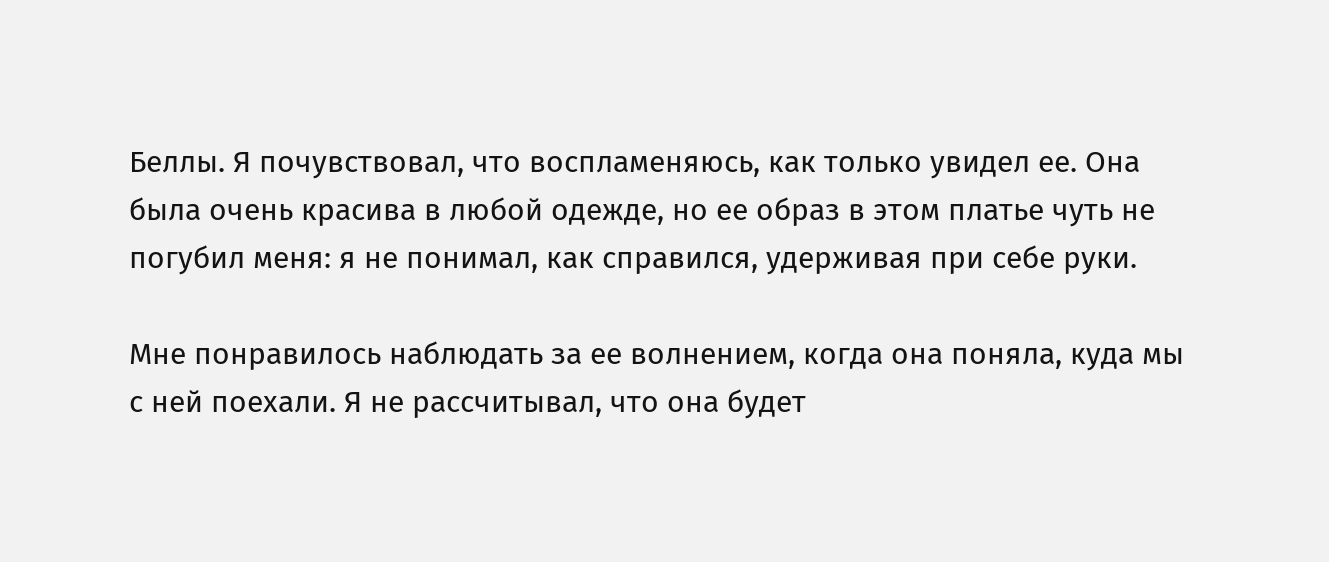Беллы. Я почувствовал, что воспламеняюсь, как только увидел ее. Она была очень красива в любой одежде, но ее образ в этом платье чуть не погубил меня: я не понимал, как справился, удерживая при себе руки.

Мне понравилось наблюдать за ее волнением, когда она поняла, куда мы с ней поехали. Я не рассчитывал, что она будет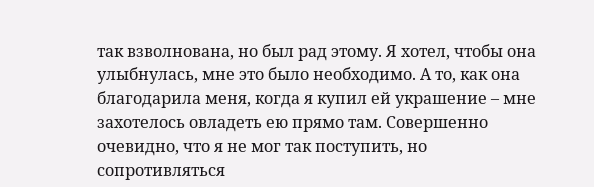так взволнована, но был рад этому. Я хотел, чтобы она улыбнулась, мне это было необходимо. А то, как она благодарила меня, когда я купил ей украшение – мне захотелось овладеть ею прямо там. Совершенно очевидно, что я не мог так поступить, но сопротивляться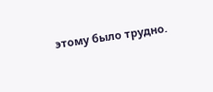этому было трудно.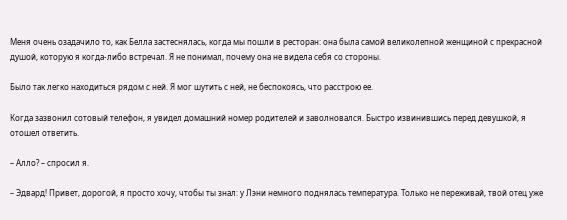Меня очень озадачило то, как Белла застеснялась, когда мы пошли в ресторан: она была самой великолепной женщиной с прекрасной душой, которую я когда-либо встречал. Я не понимал, почему она не видела себя со стороны.

Было так легко находиться рядом с ней. Я мог шутить с ней, не беспокоясь, что расстрою ее.

Когда зазвонил сотовый телефон, я увидел домашний номер родителей и заволновался. Быстро извинившись перед девушкой, я отошел ответить.

– Алло? – спросил я.

– Эдвард! Привет, дорогой, я просто хочу, чтобы ты знал: у Лэни немного поднялась температура. Только не переживай, твой отец уже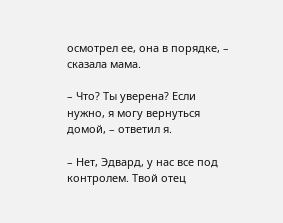осмотрел ее, она в порядке, – сказала мама.

– Что? Ты уверена? Если нужно, я могу вернуться домой, – ответил я.

– Нет, Эдвард, у нас все под контролем. Твой отец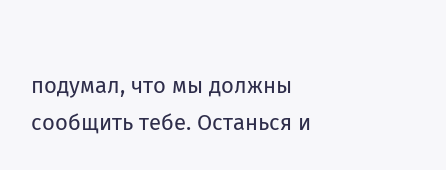подумал, что мы должны сообщить тебе. Останься и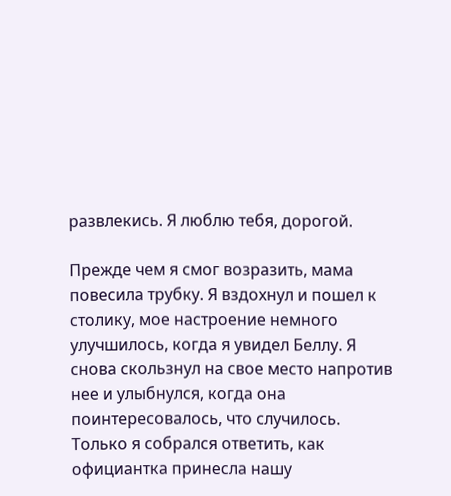развлекись. Я люблю тебя, дорогой.

Прежде чем я смог возразить, мама повесила трубку. Я вздохнул и пошел к столику, мое настроение немного улучшилось, когда я увидел Беллу. Я снова скользнул на свое место напротив нее и улыбнулся, когда она поинтересовалось, что случилось. Только я собрался ответить, как официантка принесла нашу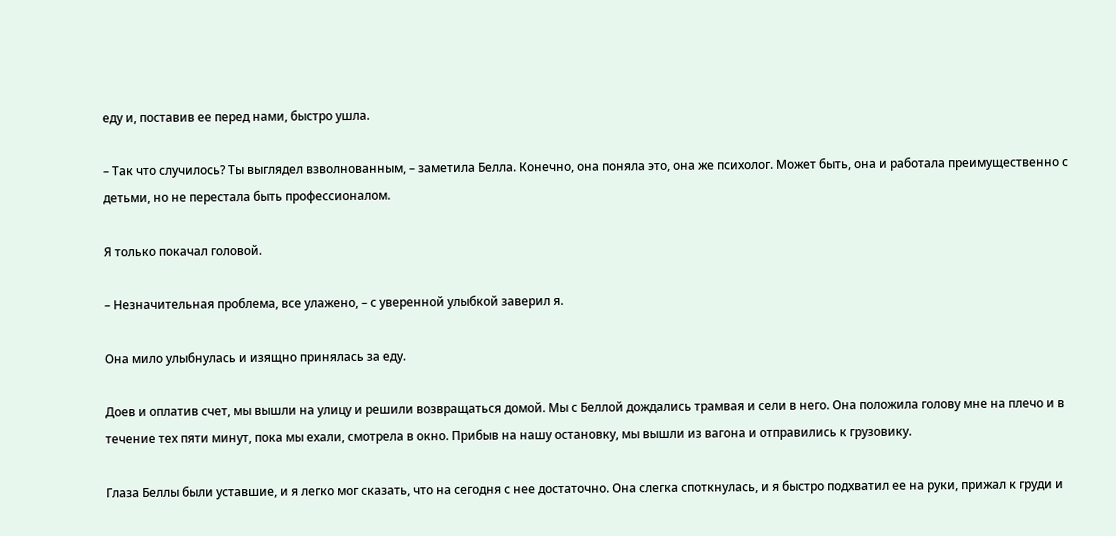еду и, поставив ее перед нами, быстро ушла.

– Так что случилось? Ты выглядел взволнованным, – заметила Белла. Конечно, она поняла это, она же психолог. Может быть, она и работала преимущественно с детьми, но не перестала быть профессионалом.

Я только покачал головой.

– Незначительная проблема, все улажено, – с уверенной улыбкой заверил я.

Она мило улыбнулась и изящно принялась за еду.

Доев и оплатив счет, мы вышли на улицу и решили возвращаться домой. Мы с Беллой дождались трамвая и сели в него. Она положила голову мне на плечо и в течение тех пяти минут, пока мы ехали, смотрела в окно. Прибыв на нашу остановку, мы вышли из вагона и отправились к грузовику.

Глаза Беллы были уставшие, и я легко мог сказать, что на сегодня с нее достаточно. Она слегка споткнулась, и я быстро подхватил ее на руки, прижал к груди и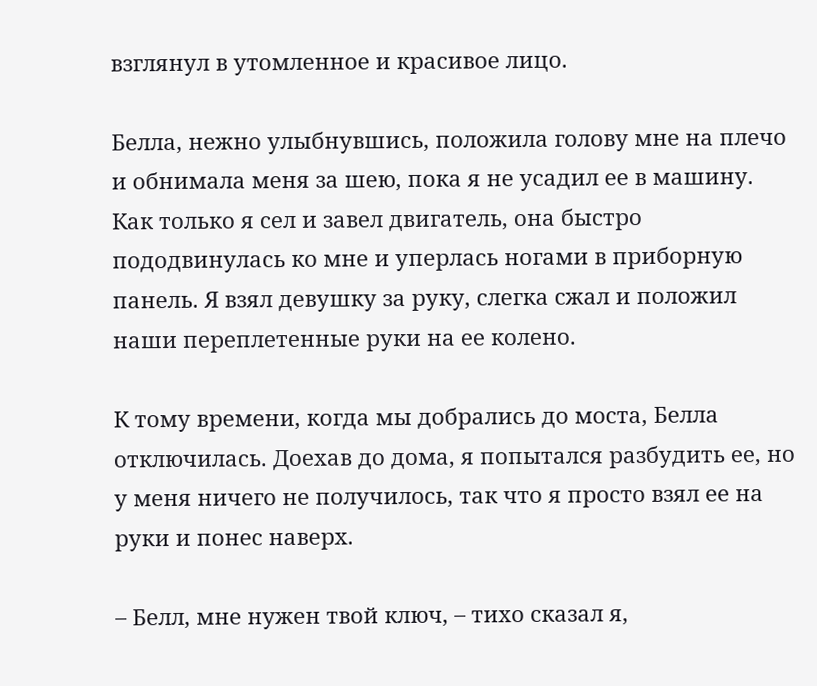взглянул в утомленное и красивое лицо.

Белла, нежно улыбнувшись, положила голову мне на плечо и обнимала меня за шею, пока я не усадил ее в машину. Как только я сел и завел двигатель, она быстро пододвинулась ко мне и уперлась ногами в приборную панель. Я взял девушку за руку, слегка сжал и положил наши переплетенные руки на ее колено.

К тому времени, когда мы добрались до моста, Белла отключилась. Доехав до дома, я попытался разбудить ее, но у меня ничего не получилось, так что я просто взял ее на руки и понес наверх.

– Белл, мне нужен твой ключ, – тихо сказал я,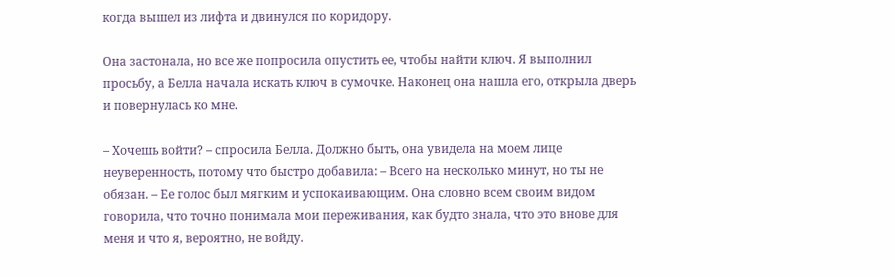когда вышел из лифта и двинулся по коридору.

Она застонала, но все же попросила опустить ее, чтобы найти ключ. Я выполнил просьбу, а Белла начала искать ключ в сумочке. Наконец она нашла его, открыла дверь и повернулась ко мне.

– Хочешь войти? – спросила Белла. Должно быть, она увидела на моем лице неуверенность, потому что быстро добавила: – Всего на несколько минут, но ты не обязан. – Ее голос был мягким и успокаивающим. Она словно всем своим видом говорила, что точно понимала мои переживания, как будто знала, что это внове для меня и что я, вероятно, не войду.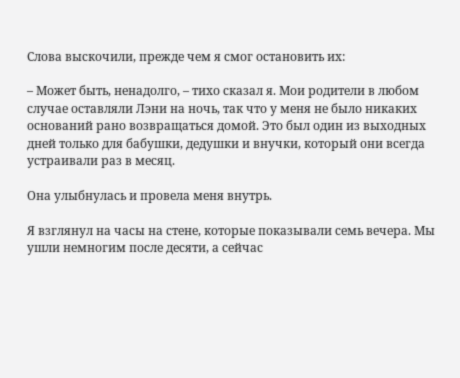Слова выскочили, прежде чем я смог остановить их:

– Может быть, ненадолго, – тихо сказал я. Мои родители в любом случае оставляли Лэни на ночь, так что у меня не было никаких оснований рано возвращаться домой. Это был один из выходных дней только для бабушки, дедушки и внучки, который они всегда устраивали раз в месяц.

Она улыбнулась и провела меня внутрь.

Я взглянул на часы на стене, которые показывали семь вечера. Мы ушли немногим после десяти, а сейчас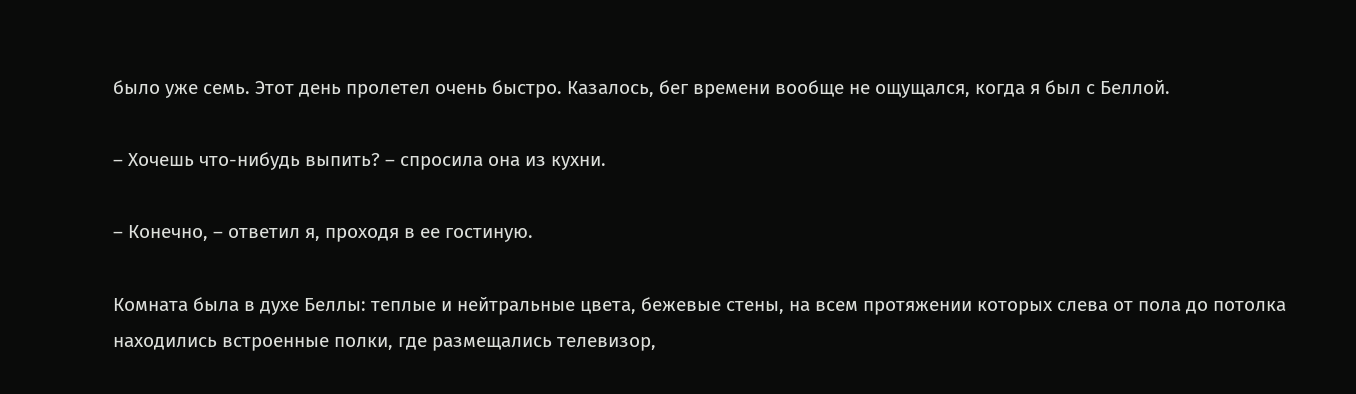было уже семь. Этот день пролетел очень быстро. Казалось, бег времени вообще не ощущался, когда я был с Беллой.

– Хочешь что-нибудь выпить? – спросила она из кухни.

– Конечно, – ответил я, проходя в ее гостиную.

Комната была в духе Беллы: теплые и нейтральные цвета, бежевые стены, на всем протяжении которых слева от пола до потолка находились встроенные полки, где размещались телевизор,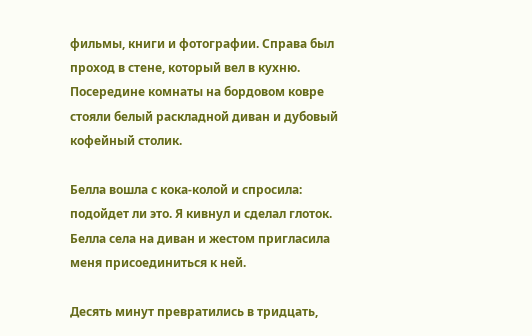фильмы, книги и фотографии. Справа был проход в стене, который вел в кухню. Посередине комнаты на бордовом ковре стояли белый раскладной диван и дубовый кофейный столик.

Белла вошла с кока-колой и спросила: подойдет ли это. Я кивнул и сделал глоток. Белла села на диван и жестом пригласила меня присоединиться к ней.

Десять минут превратились в тридцать,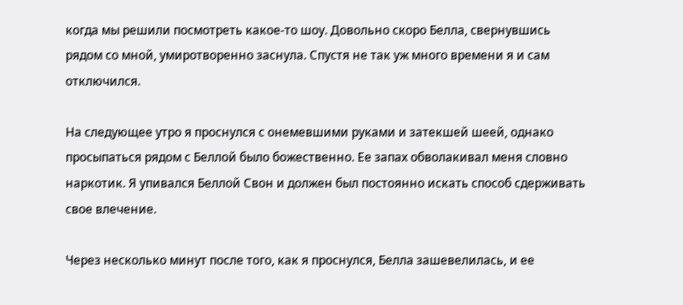когда мы решили посмотреть какое-то шоу. Довольно скоро Белла, свернувшись рядом со мной, умиротворенно заснула. Спустя не так уж много времени я и сам отключился.

На следующее утро я проснулся с онемевшими руками и затекшей шеей, однако просыпаться рядом с Беллой было божественно. Ее запах обволакивал меня словно наркотик. Я упивался Беллой Свон и должен был постоянно искать способ сдерживать свое влечение.

Через несколько минут после того, как я проснулся, Белла зашевелилась, и ее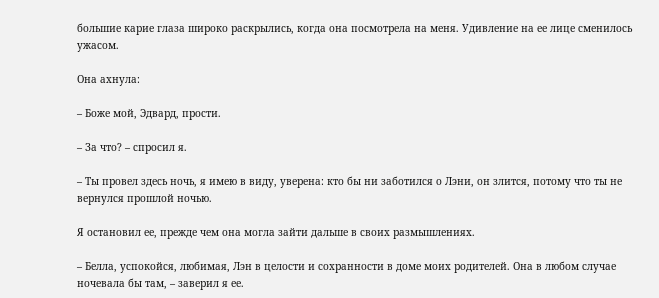большие карие глаза широко раскрылись, когда она посмотрела на меня. Удивление на ее лице сменилось ужасом.

Она ахнула:

– Боже мой, Эдвард, прости.

– За что? – спросил я.

– Ты провел здесь ночь, я имею в виду, уверена: кто бы ни заботился о Лэни, он злится, потому что ты не вернулся прошлой ночью.

Я остановил ее, прежде чем она могла зайти дальше в своих размышлениях.

– Белла, успокойся, любимая, Лэн в целости и сохранности в доме моих родителей. Она в любом случае ночевала бы там, – заверил я ее.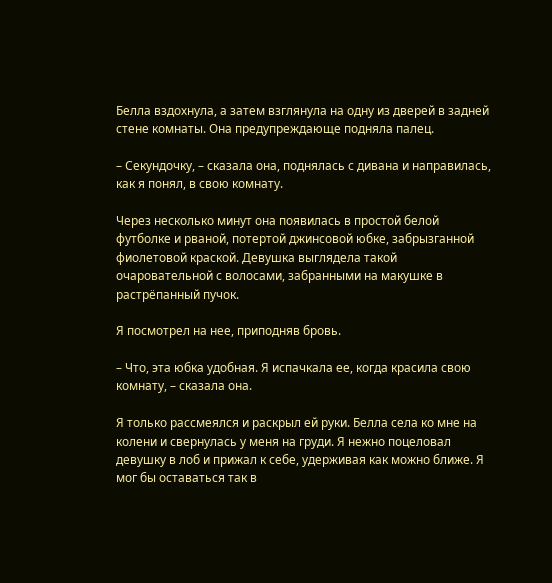Белла вздохнула, а затем взглянула на одну из дверей в задней стене комнаты. Она предупреждающе подняла палец.

– Секундочку, – сказала она, поднялась с дивана и направилась, как я понял, в свою комнату.

Через несколько минут она появилась в простой белой футболке и рваной, потертой джинсовой юбке, забрызганной фиолетовой краской. Девушка выглядела такой очаровательной с волосами, забранными на макушке в растрёпанный пучок.

Я посмотрел на нее, приподняв бровь.

– Что, эта юбка удобная. Я испачкала ее, когда красила свою комнату, – сказала она.

Я только рассмеялся и раскрыл ей руки. Белла села ко мне на колени и свернулась у меня на груди. Я нежно поцеловал девушку в лоб и прижал к себе, удерживая как можно ближе. Я мог бы оставаться так в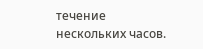течение нескольких часов.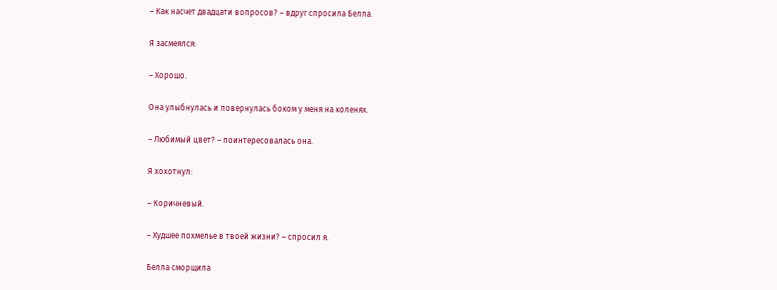– Как насчет двадцати вопросов? – вдруг спросила Белла.

Я засмеялся:

– Хорошо.

Она улыбнулась и повернулась боком у меня на коленях.

– Любимый цвет? – поинтересовалась она.

Я хохотнул:

– Коричневый.

– Худшее похмелье в твоей жизни? – спросил я.

Белла сморщила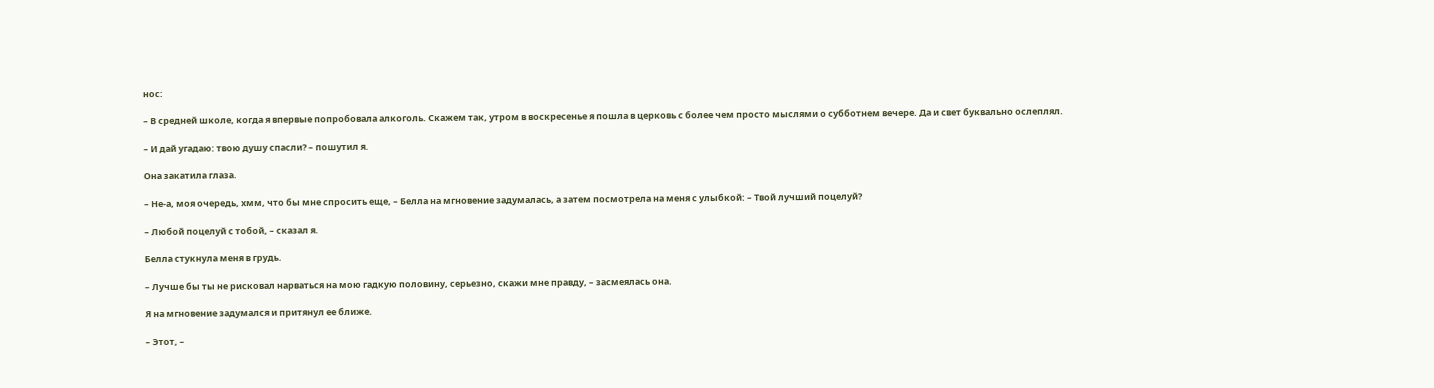нос:

– В средней школе, когда я впервые попробовала алкоголь. Скажем так, утром в воскресенье я пошла в церковь с более чем просто мыслями о субботнем вечере. Да и свет буквально ослеплял.

– И дай угадаю: твою душу спасли? – пошутил я.

Она закатила глаза.

– Не-а, моя очередь, хмм, что бы мне спросить еще, – Белла на мгновение задумалась, а затем посмотрела на меня с улыбкой: – Твой лучший поцелуй?

– Любой поцелуй с тобой, – сказал я.

Белла стукнула меня в грудь.

– Лучше бы ты не рисковал нарваться на мою гадкую половину, серьезно, скажи мне правду, – засмеялась она.

Я на мгновение задумался и притянул ее ближе.

– Этот, –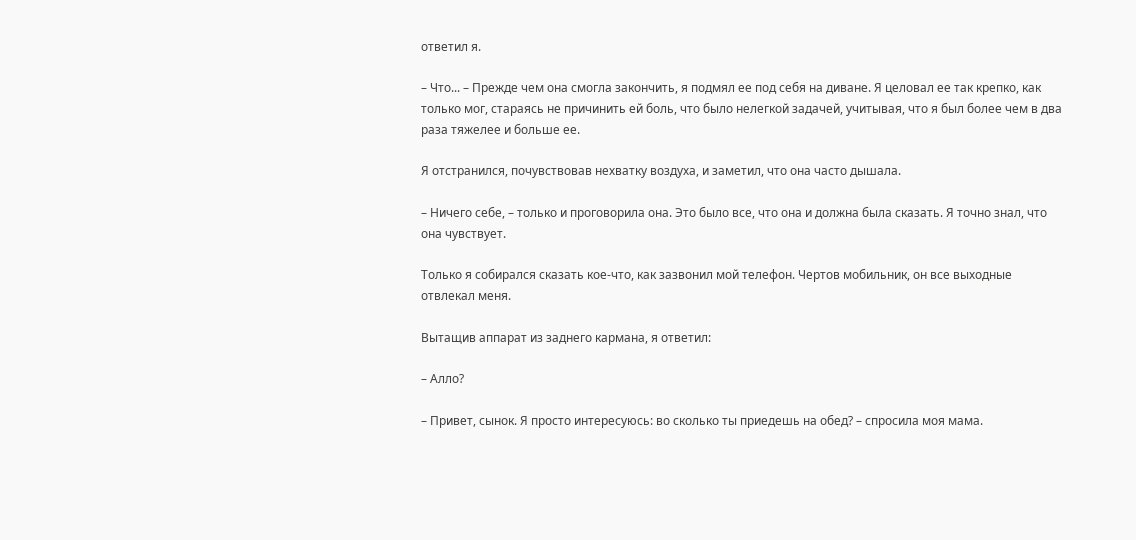ответил я.

– Что... – Прежде чем она смогла закончить, я подмял ее под себя на диване. Я целовал ее так крепко, как только мог, стараясь не причинить ей боль, что было нелегкой задачей, учитывая, что я был более чем в два раза тяжелее и больше ее.

Я отстранился, почувствовав нехватку воздуха, и заметил, что она часто дышала.

– Ничего себе, – только и проговорила она. Это было все, что она и должна была сказать. Я точно знал, что она чувствует.

Только я собирался сказать кое-что, как зазвонил мой телефон. Чертов мобильник, он все выходные отвлекал меня.

Вытащив аппарат из заднего кармана, я ответил:

– Алло?

– Привет, сынок. Я просто интересуюсь: во сколько ты приедешь на обед? – спросила моя мама.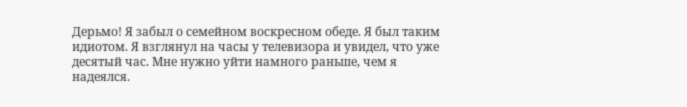Дерьмо! Я забыл о семейном воскресном обеде. Я был таким идиотом. Я взглянул на часы у телевизора и увидел, что уже десятый час. Мне нужно уйти намного раньше, чем я надеялся.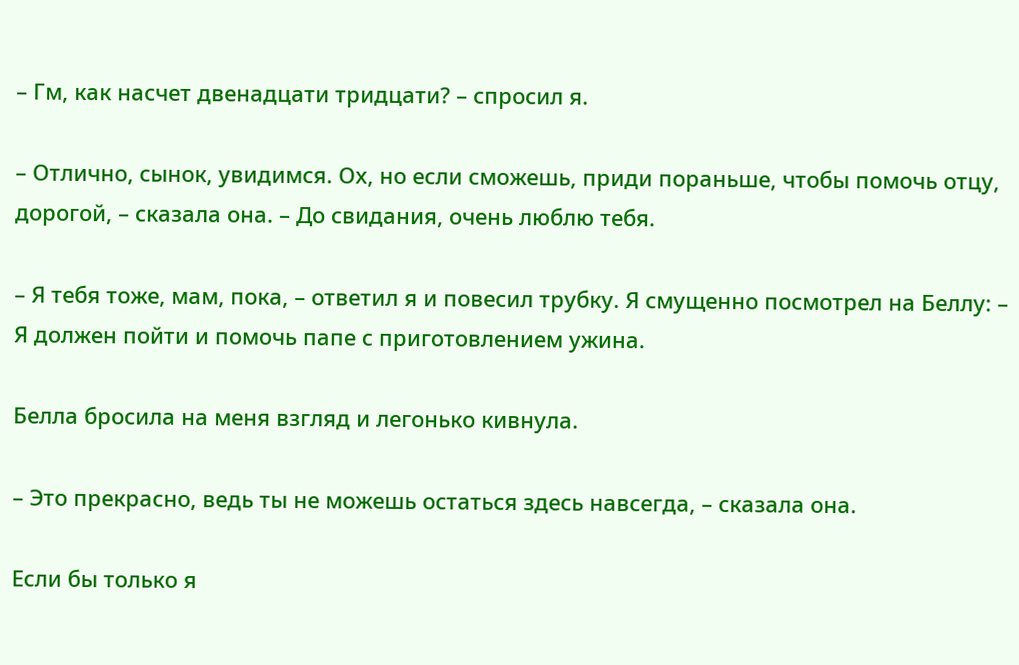– Гм, как насчет двенадцати тридцати? – спросил я.

– Отлично, сынок, увидимся. Ох, но если сможешь, приди пораньше, чтобы помочь отцу, дорогой, – сказала она. – До свидания, очень люблю тебя.

– Я тебя тоже, мам, пока, – ответил я и повесил трубку. Я смущенно посмотрел на Беллу: – Я должен пойти и помочь папе с приготовлением ужина.

Белла бросила на меня взгляд и легонько кивнула.

– Это прекрасно, ведь ты не можешь остаться здесь навсегда, – сказала она.

Если бы только я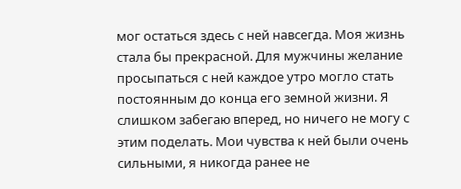мог остаться здесь с ней навсегда. Моя жизнь стала бы прекрасной. Для мужчины желание просыпаться с ней каждое утро могло стать постоянным до конца его земной жизни. Я слишком забегаю вперед, но ничего не могу с этим поделать. Мои чувства к ней были очень сильными, я никогда ранее не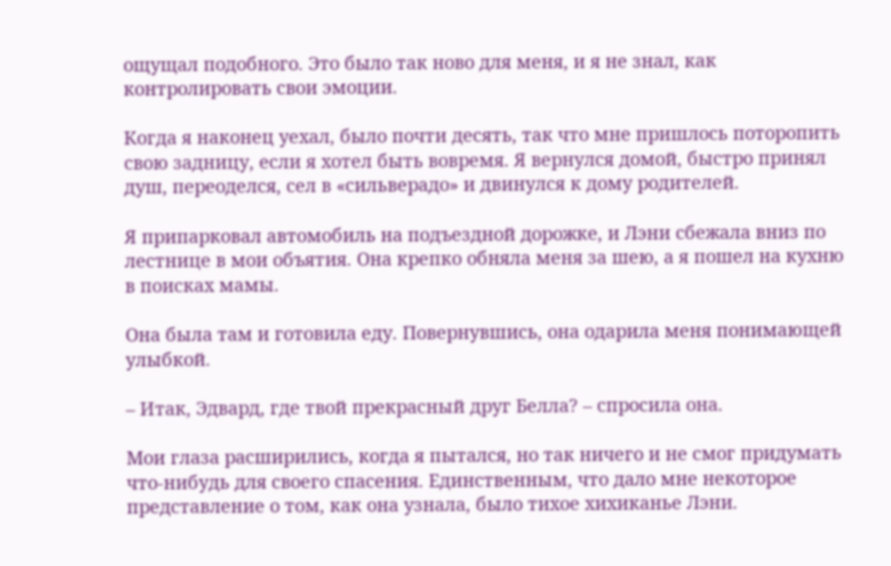ощущал подобного. Это было так ново для меня, и я не знал, как контролировать свои эмоции.

Когда я наконец уехал, было почти десять, так что мне пришлось поторопить свою задницу, если я хотел быть вовремя. Я вернулся домой, быстро принял душ, переоделся, сел в «сильверадо» и двинулся к дому родителей.

Я припарковал автомобиль на подъездной дорожке, и Лэни сбежала вниз по лестнице в мои объятия. Она крепко обняла меня за шею, а я пошел на кухню в поисках мамы.

Она была там и готовила еду. Повернувшись, она одарила меня понимающей улыбкой.

– Итак, Эдвард, где твой прекрасный друг Белла? – спросила она.

Мои глаза расширились, когда я пытался, но так ничего и не смог придумать что-нибудь для своего спасения. Единственным, что дало мне некоторое представление о том, как она узнала, было тихое хихиканье Лэни.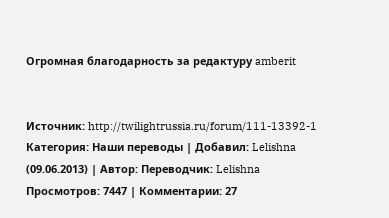Огромная благодарность за редактуру amberit


Источник: http://twilightrussia.ru/forum/111-13392-1
Категория: Наши переводы | Добавил: Lelishna (09.06.2013) | Автор: Переводчик: Lelishna
Просмотров: 7447 | Комментарии: 27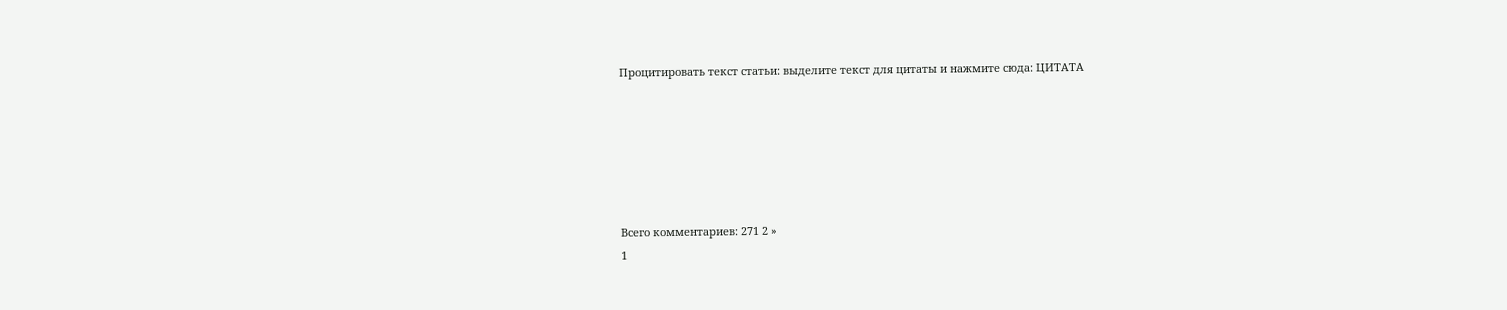Процитировать текст статьи: выделите текст для цитаты и нажмите сюда: ЦИТАТА






Всего комментариев: 271 2 »
1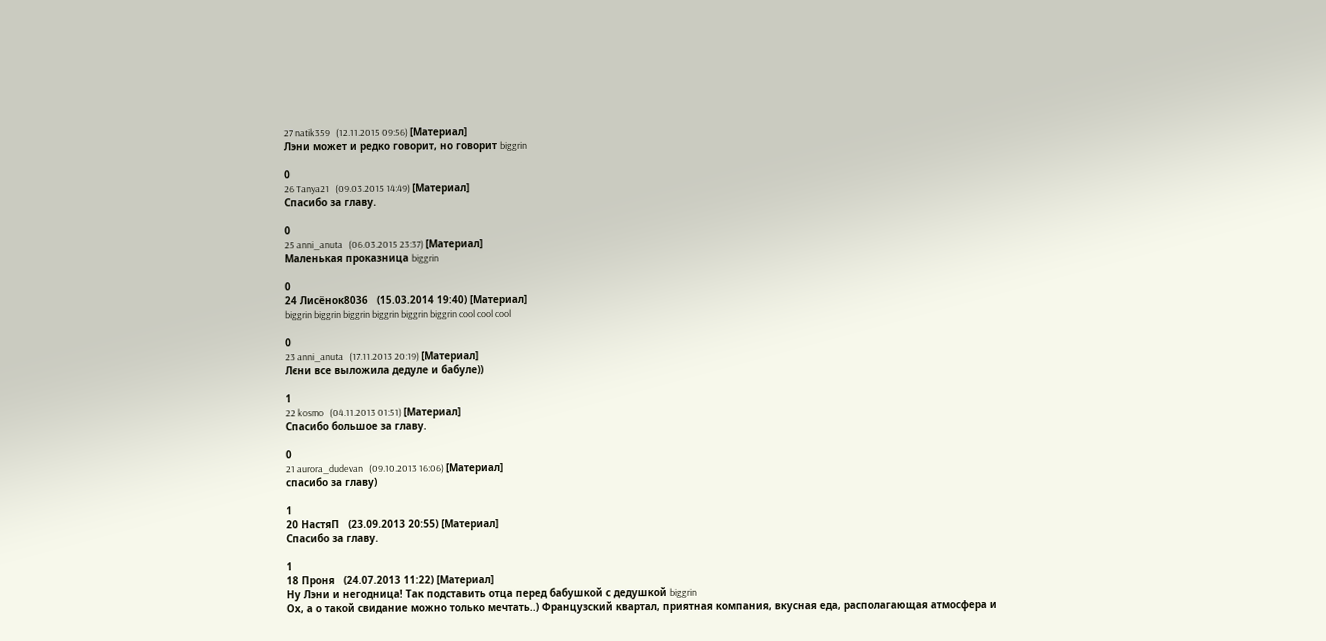27 natik359   (12.11.2015 09:56) [Материал]
Лэни может и редко говорит, но говорит biggrin

0
26 Tanya21   (09.03.2015 14:49) [Материал]
Спасибо за главу.

0
25 anni_anuta   (06.03.2015 23:37) [Материал]
Маленькая проказница biggrin

0
24 Лисёнок8036   (15.03.2014 19:40) [Материал]
biggrin biggrin biggrin biggrin biggrin biggrin cool cool cool

0
23 anni_anuta   (17.11.2013 20:19) [Материал]
Лєни все выложила дедуле и бабуле))

1
22 kosmo   (04.11.2013 01:51) [Материал]
Спасибо большое за главу.

0
21 aurora_dudevan   (09.10.2013 16:06) [Материал]
спасибо за главу)

1
20 НастяП   (23.09.2013 20:55) [Материал]
Спасибо за главу.

1
18 Проня   (24.07.2013 11:22) [Материал]
Ну Лэни и негодница! Так подставить отца перед бабушкой с дедушкой biggrin
Ох, а о такой свидание можно только мечтать..) Французский квартал, приятная компания, вкусная еда, располагающая атмосфера и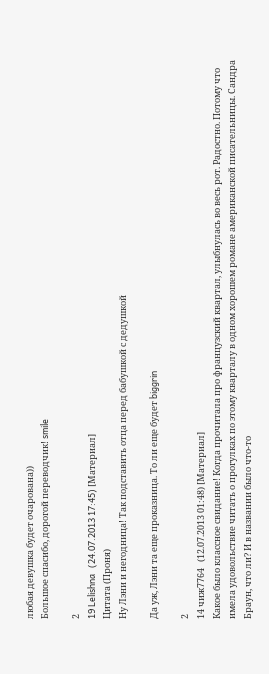любая девушка будет очарована))
Большое спасибо, дорогой переводчик! smile

2
19 Lelishna   (24.07.2013 17:45) [Материал]
Цитата (Проня)
Ну Лэни и негодница! Так подставить отца перед бабушкой с дедушкой

Да уж, Лэни та еще проказница. То ли еще будет biggrin

2
14 чиж7764   (12.07.2013 01:48) [Материал]
Какое было классное свидание! Когда прочитала про французский квартал, улыбнулась во весь рот. Радостно. Потому что имела удовольствие читать о прогулках по этому кварталу в одном хорошем романе американской писательницы. Сандра Браун, что ли? И в названии было что-то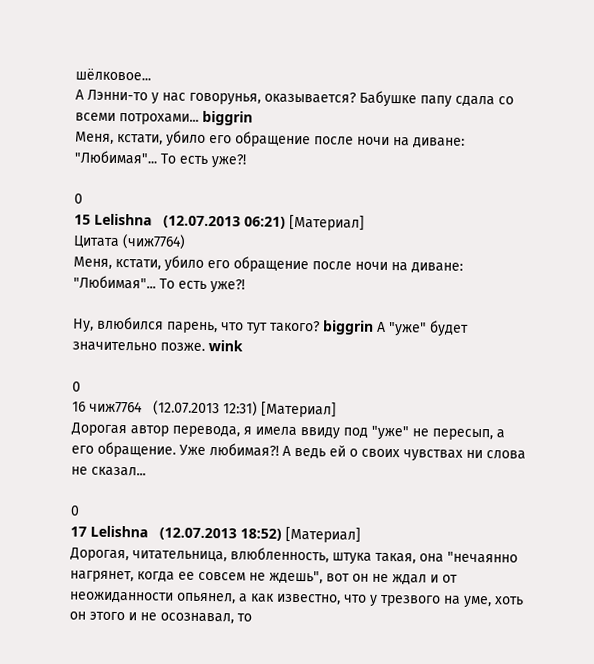шёлковое...
А Лэнни-то у нас говорунья, оказывается? Бабушке папу сдала со всеми потрохами... biggrin
Меня, кстати, убило его обращение после ночи на диване: "Любимая"... То есть уже?!

0
15 Lelishna   (12.07.2013 06:21) [Материал]
Цитата (чиж7764)
Меня, кстати, убило его обращение после ночи на диване: "Любимая"... То есть уже?!

Ну, влюбился парень, что тут такого? biggrin А "уже" будет значительно позже. wink

0
16 чиж7764   (12.07.2013 12:31) [Материал]
Дорогая автор перевода, я имела ввиду под "уже" не пересып, а его обращение. Уже любимая?! А ведь ей о своих чувствах ни слова не сказал...

0
17 Lelishna   (12.07.2013 18:52) [Материал]
Дорогая, читательница, влюбленность, штука такая, она "нечаянно нагрянет, когда ее совсем не ждешь", вот он не ждал и от неожиданности опьянел, а как известно, что у трезвого на уме, хоть он этого и не осознавал, то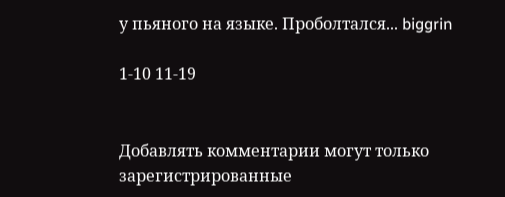у пьяного на языке. Проболтался... biggrin

1-10 11-19


Добавлять комментарии могут только зарегистрированные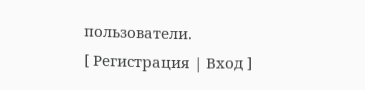пользователи.
[ Регистрация | Вход ]